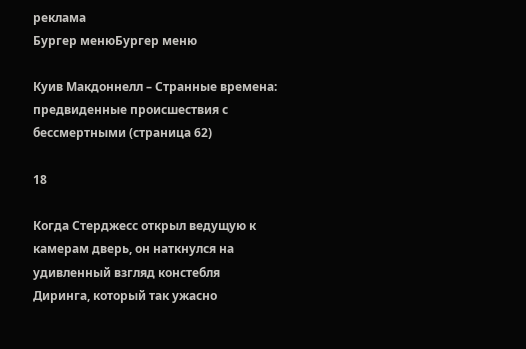реклама
Бургер менюБургер меню

Куив Макдоннелл – Странные времена: предвиденные происшествия с бессмертными (страница 62)

18

Когда Стерджесс открыл ведущую к камерам дверь, он наткнулся на удивленный взгляд констебля Диринга, который так ужасно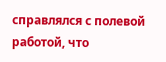справлялся с полевой работой, что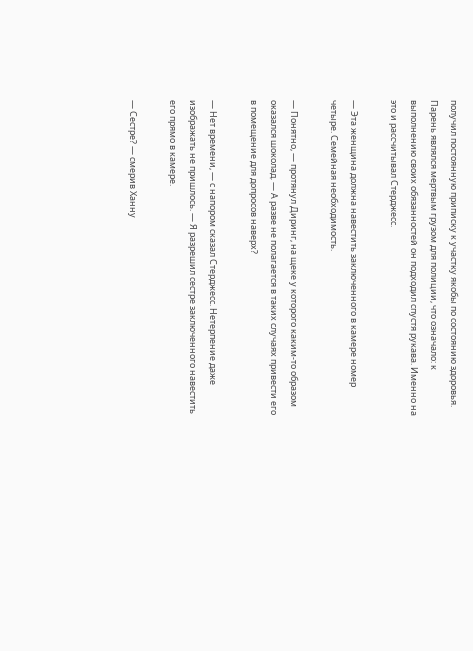получил постоянную приписку к участку якобы по состоянию здоровья. Парень являлся мертвым грузом для полиции, что означало: к выполнению своих обязанностей он подходил спустя рукава. Именно на это и рассчитывал Стерджесс.

— Эта женщина должна навестить заключенного в камере номер четыре. Семейная необходимость.

— Понятно, — протянул Диринг, на щеке у которого каким-то образом оказался шоколад. — А разве не полагается в таких случаях привести его в помещение для допросов наверх?

— Нет времени, — с напором сказал Стерджесс. Нетерпение даже изображать не пришлось. — Я разрешил сестре заключенного навестить его прямо в камере.

— Сестре? — смерив Ханну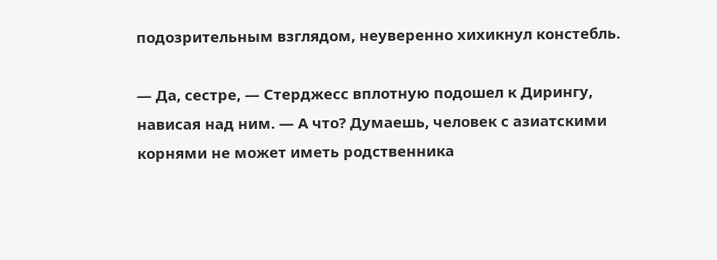подозрительным взглядом, неуверенно хихикнул констебль.

— Да, сестре, — Стерджесс вплотную подошел к Дирингу, нависая над ним. — А что? Думаешь, человек с азиатскими корнями не может иметь родственника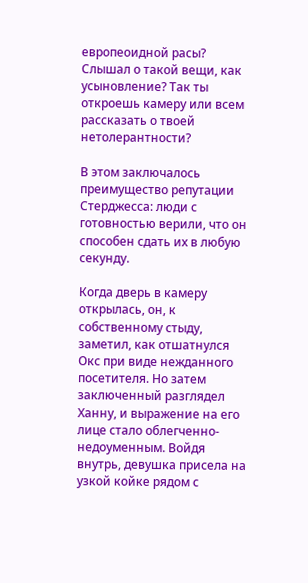европеоидной расы? Слышал о такой вещи, как усыновление? Так ты откроешь камеру или всем рассказать о твоей нетолерантности?

В этом заключалось преимущество репутации Стерджесса: люди с готовностью верили, что он способен сдать их в любую секунду.

Когда дверь в камеру открылась, он, к собственному стыду, заметил, как отшатнулся Окс при виде нежданного посетителя. Но затем заключенный разглядел Ханну, и выражение на его лице стало облегченно-недоуменным. Войдя внутрь, девушка присела на узкой койке рядом с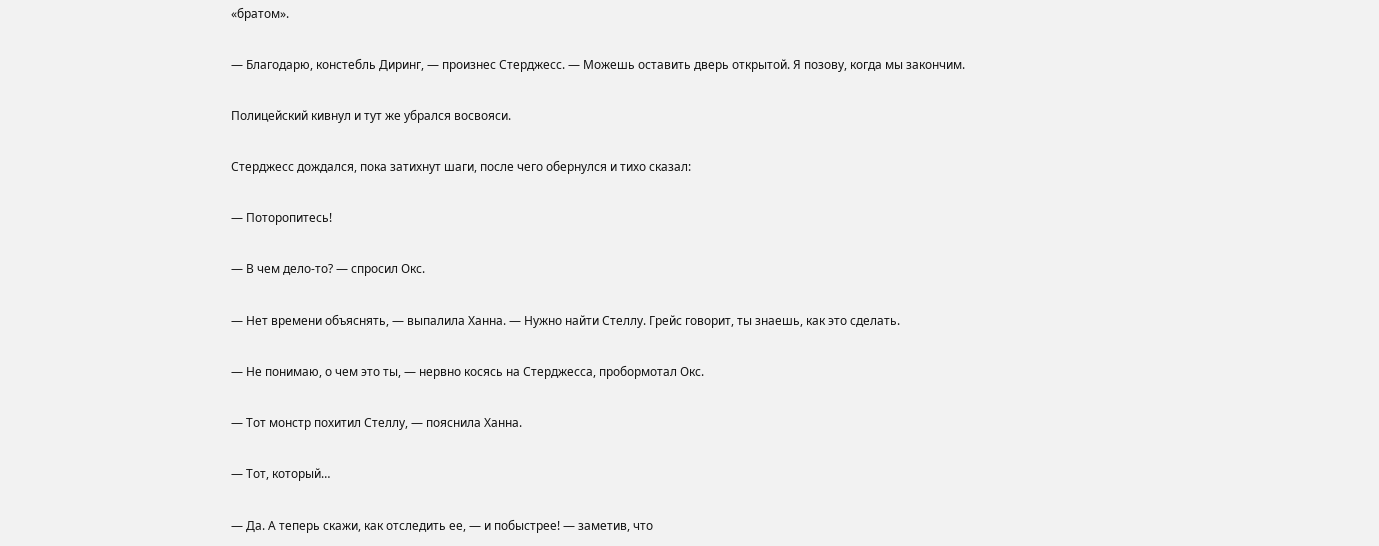«братом».

— Благодарю, констебль Диринг, — произнес Стерджесс. — Можешь оставить дверь открытой. Я позову, когда мы закончим.

Полицейский кивнул и тут же убрался восвояси.

Стерджесс дождался, пока затихнут шаги, после чего обернулся и тихо сказал:

— Поторопитесь!

— В чем дело-то? — спросил Окс.

— Нет времени объяснять, — выпалила Ханна. — Нужно найти Стеллу. Грейс говорит, ты знаешь, как это сделать.

— Не понимаю, о чем это ты, — нервно косясь на Стерджесса, пробормотал Окс.

— Тот монстр похитил Стеллу, — пояснила Ханна.

— Тот, который…

— Да. А теперь скажи, как отследить ее, — и побыстрее! — заметив, что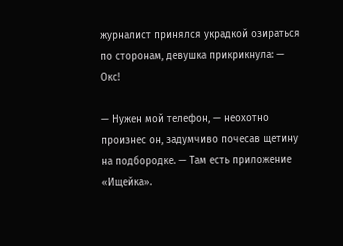журналист принялся украдкой озираться по сторонам, девушка прикрикнула: — Окс!

— Нужен мой телефон, — неохотно произнес он, задумчиво почесав щетину на подбородке. — Там есть приложение «Ищейка».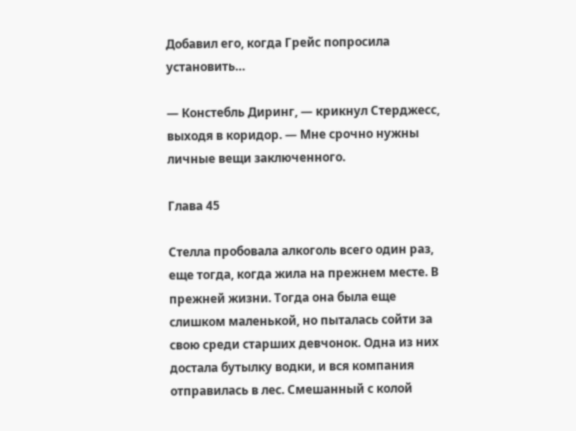Добавил его, когда Грейс попросила установить…

— Констебль Диринг, — крикнул Стерджесс, выходя в коридор. — Мне срочно нужны личные вещи заключенного.

Глава 45

Стелла пробовала алкоголь всего один раз, еще тогда, когда жила на прежнем месте. В прежней жизни. Тогда она была еще слишком маленькой, но пыталась сойти за свою среди старших девчонок. Одна из них достала бутылку водки, и вся компания отправилась в лес. Смешанный с колой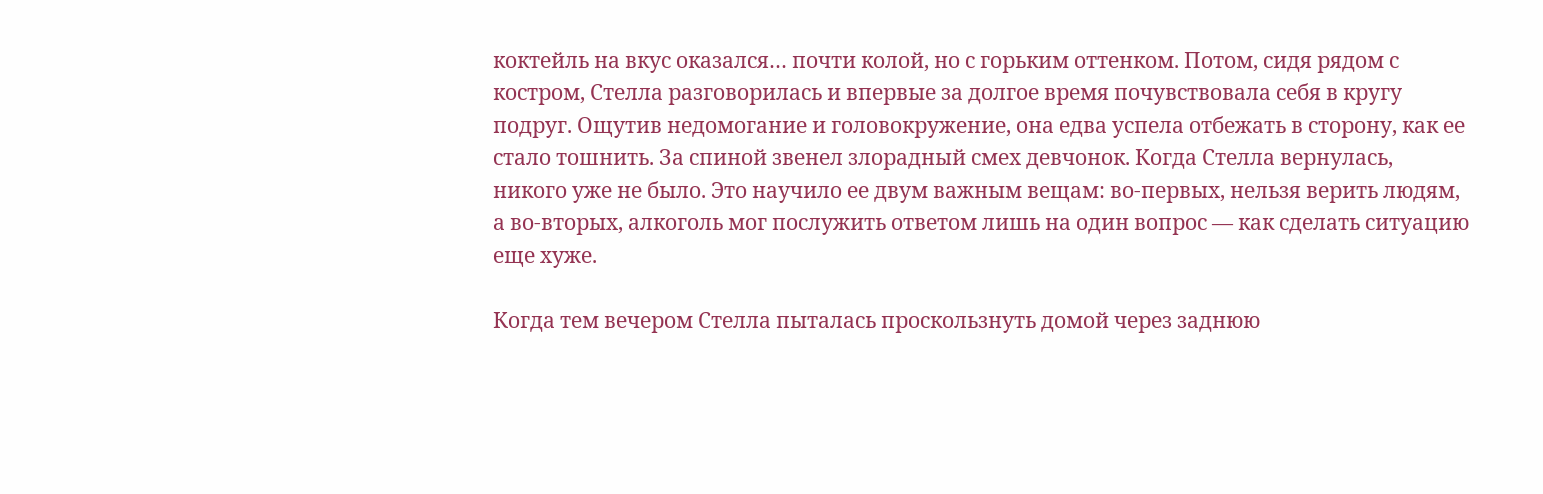коктейль на вкус оказался… почти колой, но с горьким оттенком. Потом, сидя рядом с костром, Стелла разговорилась и впервые за долгое время почувствовала себя в кругу подруг. Ощутив недомогание и головокружение, она едва успела отбежать в сторону, как ее стало тошнить. За спиной звенел злорадный смех девчонок. Когда Стелла вернулась, никого уже не было. Это научило ее двум важным вещам: во-первых, нельзя верить людям, а во-вторых, алкоголь мог послужить ответом лишь на один вопрос — как сделать ситуацию еще хуже.

Когда тем вечером Стелла пыталась проскользнуть домой через заднюю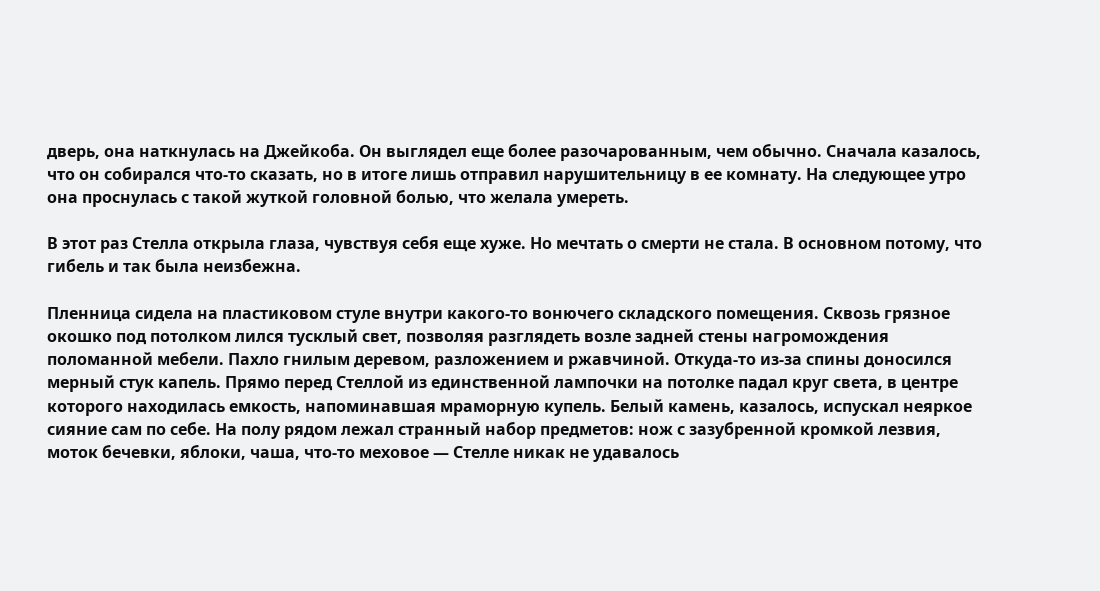дверь, она наткнулась на Джейкоба. Он выглядел еще более разочарованным, чем обычно. Сначала казалось, что он собирался что-то сказать, но в итоге лишь отправил нарушительницу в ее комнату. На следующее утро она проснулась с такой жуткой головной болью, что желала умереть.

В этот раз Стелла открыла глаза, чувствуя себя еще хуже. Но мечтать о смерти не стала. В основном потому, что гибель и так была неизбежна.

Пленница сидела на пластиковом стуле внутри какого-то вонючего складского помещения. Сквозь грязное окошко под потолком лился тусклый свет, позволяя разглядеть возле задней стены нагромождения поломанной мебели. Пахло гнилым деревом, разложением и ржавчиной. Откуда-то из-за спины доносился мерный стук капель. Прямо перед Стеллой из единственной лампочки на потолке падал круг света, в центре которого находилась емкость, напоминавшая мраморную купель. Белый камень, казалось, испускал неяркое сияние сам по себе. На полу рядом лежал странный набор предметов: нож с зазубренной кромкой лезвия, моток бечевки, яблоки, чаша, что-то меховое — Стелле никак не удавалось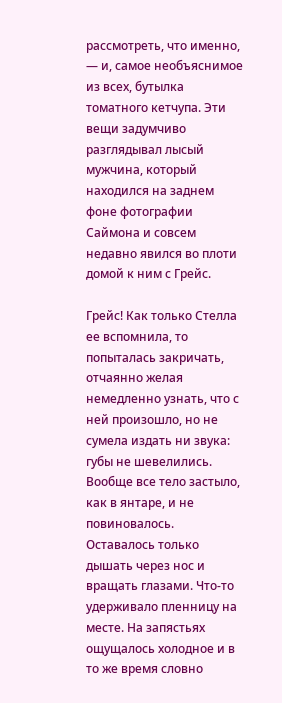рассмотреть, что именно, — и, самое необъяснимое из всех, бутылка томатного кетчупа. Эти вещи задумчиво разглядывал лысый мужчина, который находился на заднем фоне фотографии Саймона и совсем недавно явился во плоти домой к ним с Грейс.

Грейс! Как только Стелла ее вспомнила, то попыталась закричать, отчаянно желая немедленно узнать, что с ней произошло, но не сумела издать ни звука: губы не шевелились. Вообще все тело застыло, как в янтаре, и не повиновалось. Оставалось только дышать через нос и вращать глазами. Что-то удерживало пленницу на месте. На запястьях ощущалось холодное и в то же время словно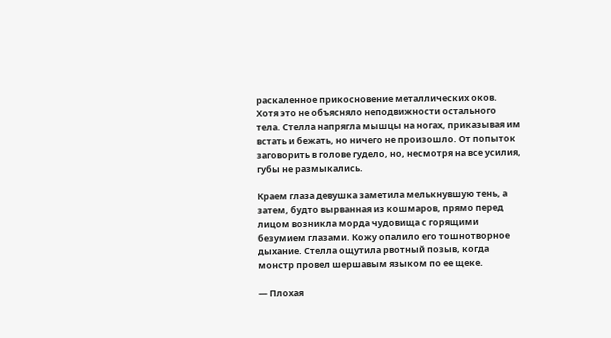раскаленное прикосновение металлических оков. Хотя это не объясняло неподвижности остального тела. Стелла напрягла мышцы на ногах, приказывая им встать и бежать, но ничего не произошло. От попыток заговорить в голове гудело, но, несмотря на все усилия, губы не размыкались.

Краем глаза девушка заметила мелькнувшую тень, а затем, будто вырванная из кошмаров, прямо перед лицом возникла морда чудовища с горящими безумием глазами. Кожу опалило его тошнотворное дыхание. Стелла ощутила рвотный позыв, когда монстр провел шершавым языком по ее щеке.

— Плохая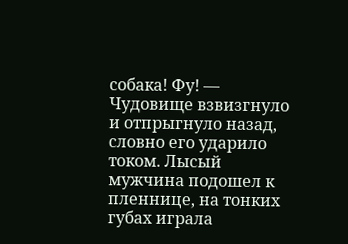собака! Фу! — Чудовище взвизгнуло и отпрыгнуло назад, словно его ударило током. Лысый мужчина подошел к пленнице, на тонких губах играла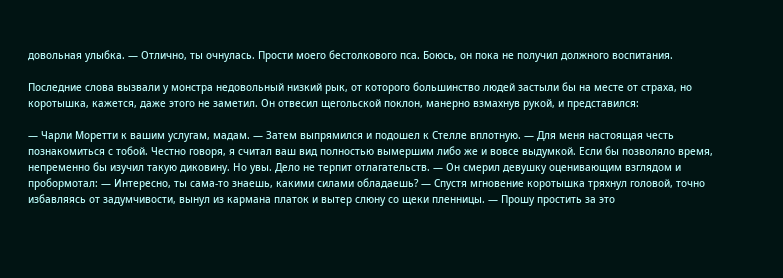довольная улыбка. — Отлично, ты очнулась. Прости моего бестолкового пса. Боюсь, он пока не получил должного воспитания.

Последние слова вызвали у монстра недовольный низкий рык, от которого большинство людей застыли бы на месте от страха, но коротышка, кажется, даже этого не заметил. Он отвесил щегольской поклон, манерно взмахнув рукой, и представился:

— Чарли Моретти к вашим услугам, мадам. — Затем выпрямился и подошел к Стелле вплотную. — Для меня настоящая честь познакомиться с тобой. Честно говоря, я считал ваш вид полностью вымершим либо же и вовсе выдумкой. Если бы позволяло время, непременно бы изучил такую диковину. Но увы. Дело не терпит отлагательств. — Он смерил девушку оценивающим взглядом и пробормотал: — Интересно, ты сама-то знаешь, какими силами обладаешь? — Спустя мгновение коротышка тряхнул головой, точно избавляясь от задумчивости, вынул из кармана платок и вытер слюну со щеки пленницы. — Прошу простить за это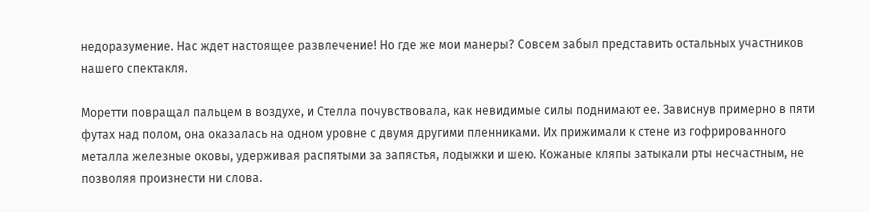недоразумение. Нас ждет настоящее развлечение! Но где же мои манеры? Совсем забыл представить остальных участников нашего спектакля.

Моретти повращал пальцем в воздухе, и Стелла почувствовала, как невидимые силы поднимают ее. Зависнув примерно в пяти футах над полом, она оказалась на одном уровне с двумя другими пленниками. Их прижимали к стене из гофрированного металла железные оковы, удерживая распятыми за запястья, лодыжки и шею. Кожаные кляпы затыкали рты несчастным, не позволяя произнести ни слова.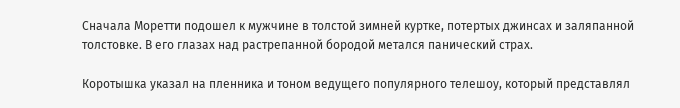Сначала Моретти подошел к мужчине в толстой зимней куртке, потертых джинсах и заляпанной толстовке. В его глазах над растрепанной бородой метался панический страх.

Коротышка указал на пленника и тоном ведущего популярного телешоу, который представлял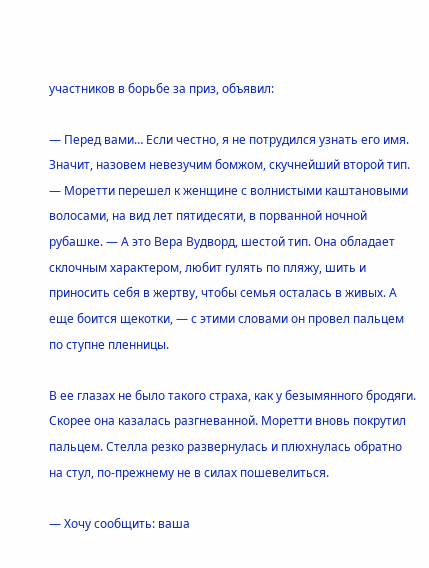участников в борьбе за приз, объявил:

— Перед вами… Если честно, я не потрудился узнать его имя. Значит, назовем невезучим бомжом, скучнейший второй тип. — Моретти перешел к женщине с волнистыми каштановыми волосами, на вид лет пятидесяти, в порванной ночной рубашке. — А это Вера Вудворд, шестой тип. Она обладает склочным характером, любит гулять по пляжу, шить и приносить себя в жертву, чтобы семья осталась в живых. А еще боится щекотки, — с этими словами он провел пальцем по ступне пленницы.

В ее глазах не было такого страха, как у безымянного бродяги. Скорее она казалась разгневанной. Моретти вновь покрутил пальцем. Стелла резко развернулась и плюхнулась обратно на стул, по-прежнему не в силах пошевелиться.

— Хочу сообщить: ваша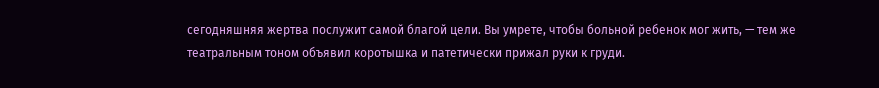сегодняшняя жертва послужит самой благой цели. Вы умрете, чтобы больной ребенок мог жить, — тем же театральным тоном объявил коротышка и патетически прижал руки к груди.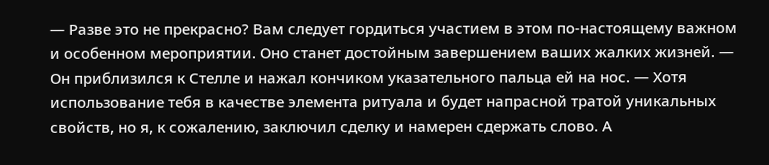— Разве это не прекрасно? Вам следует гордиться участием в этом по-настоящему важном и особенном мероприятии. Оно станет достойным завершением ваших жалких жизней. — Он приблизился к Стелле и нажал кончиком указательного пальца ей на нос. — Хотя использование тебя в качестве элемента ритуала и будет напрасной тратой уникальных свойств, но я, к сожалению, заключил сделку и намерен сдержать слово. А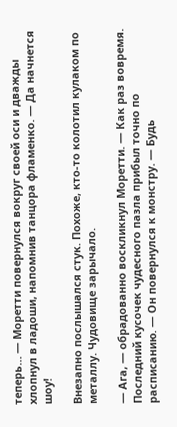теперь… — Моретти повернулся вокруг своей оси и дважды хлопнул в ладоши, напомнив танцора фламенко. — Да начнется шоу!

Внезапно послышался стук. Похоже, кто-то колотил кулаком по металлу. Чудовище зарычало.

— Ага, — обрадованно воскликнул Моретти. — Как раз вовремя. Последний кусочек чудесного пазла прибыл точно по расписанию. — Он повернулся к монстру. — Будь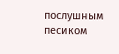послушным песиком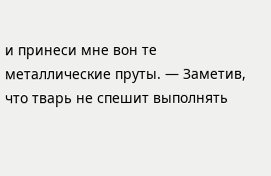и принеси мне вон те металлические пруты. — Заметив, что тварь не спешит выполнять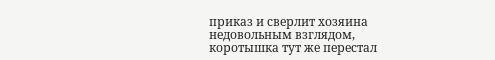приказ и сверлит хозяина недовольным взглядом, коротышка тут же перестал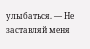улыбаться. — Не заставляй меня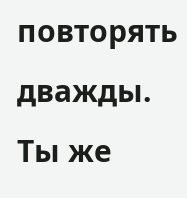повторять дважды. Ты же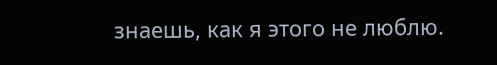знаешь, как я этого не люблю.